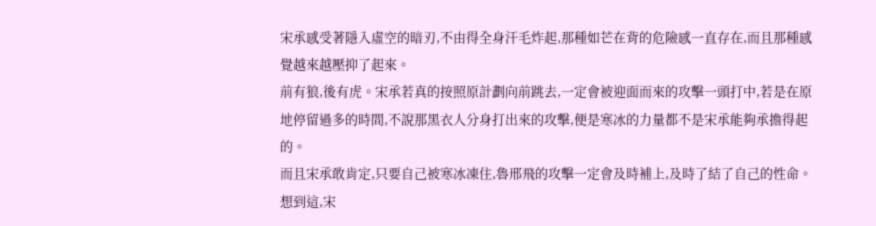宋承感受著隱入虛空的暗刃,不由得全身汗毛炸起,那種如芒在背的危險感一直存在,而且那種感覺越來越壓抑了起來。
前有狼,後有虎。宋承若真的按照原計劃向前跳去,一定會被迎面而來的攻擊一頭打中,若是在原地停留過多的時間,不說那黑衣人分身打出來的攻擊,便是寒冰的力量都不是宋承能夠承擔得起的。
而且宋承敢肯定,只要自己被寒冰凍住,魯邢飛的攻擊一定會及時補上,及時了結了自己的性命。
想到這,宋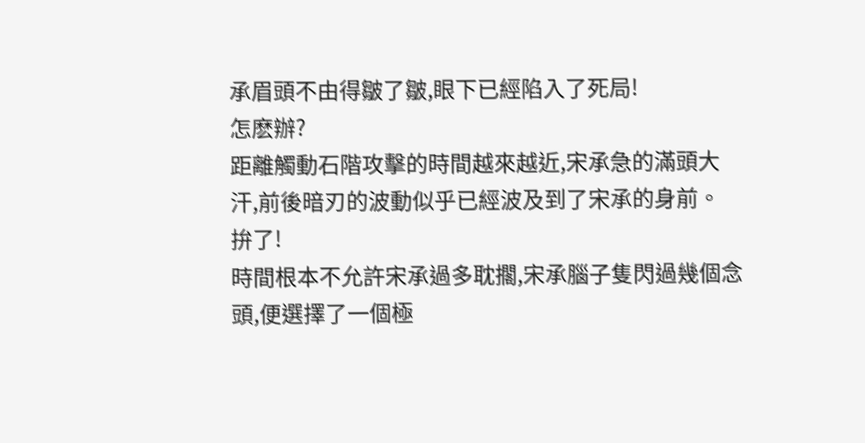承眉頭不由得皺了皺,眼下已經陷入了死局!
怎麽辦?
距離觸動石階攻擊的時間越來越近,宋承急的滿頭大汗,前後暗刃的波動似乎已經波及到了宋承的身前。
拚了!
時間根本不允許宋承過多耽擱,宋承腦子隻閃過幾個念頭,便選擇了一個極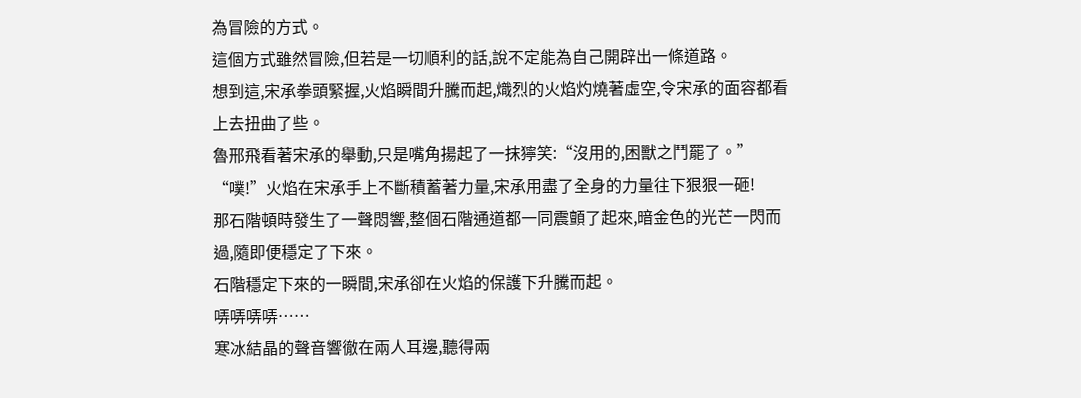為冒險的方式。
這個方式雖然冒險,但若是一切順利的話,說不定能為自己開辟出一條道路。
想到這,宋承拳頭緊握,火焰瞬間升騰而起,熾烈的火焰灼燒著虛空,令宋承的面容都看上去扭曲了些。
魯邢飛看著宋承的舉動,只是嘴角揚起了一抹獰笑:“沒用的,困獸之鬥罷了。”
“噗!”火焰在宋承手上不斷積蓄著力量,宋承用盡了全身的力量往下狠狠一砸!
那石階頓時發生了一聲悶響,整個石階通道都一同震顫了起來,暗金色的光芒一閃而過,隨即便穩定了下來。
石階穩定下來的一瞬間,宋承卻在火焰的保護下升騰而起。
哢哢哢哢……
寒冰結晶的聲音響徹在兩人耳邊,聽得兩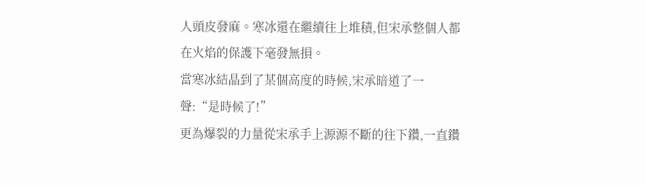人頭皮發麻。寒冰還在繼續往上堆積,但宋承整個人都在火焰的保護下毫發無損。
當寒冰結晶到了某個高度的時候,宋承暗道了一聲:“是時候了!”
更為爆裂的力量從宋承手上源源不斷的往下鑽,一直鑽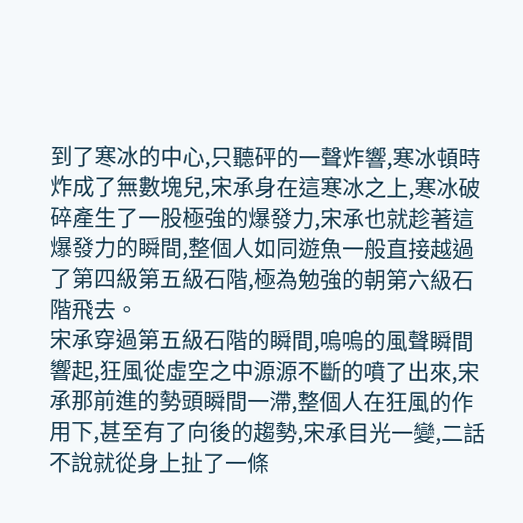到了寒冰的中心,只聽砰的一聲炸響,寒冰頓時炸成了無數塊兒,宋承身在這寒冰之上,寒冰破碎產生了一股極強的爆發力,宋承也就趁著這爆發力的瞬間,整個人如同遊魚一般直接越過了第四級第五級石階,極為勉強的朝第六級石階飛去。
宋承穿過第五級石階的瞬間,嗚嗚的風聲瞬間響起,狂風從虛空之中源源不斷的噴了出來,宋承那前進的勢頭瞬間一滯,整個人在狂風的作用下,甚至有了向後的趨勢,宋承目光一變,二話不說就從身上扯了一條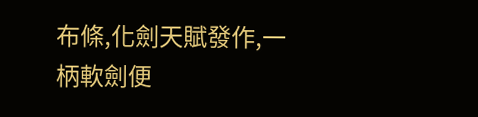布條,化劍天賦發作,一柄軟劍便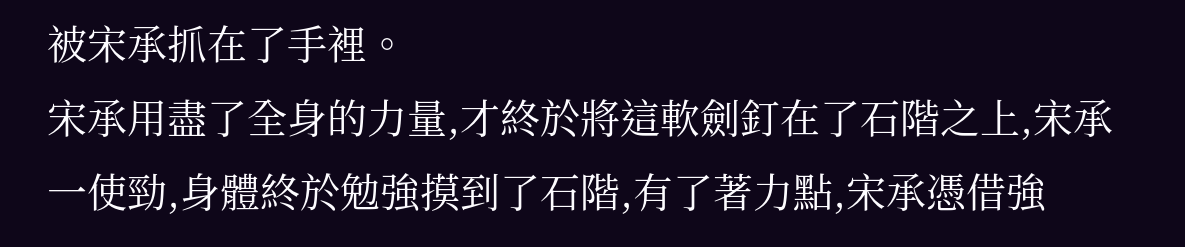被宋承抓在了手裡。
宋承用盡了全身的力量,才終於將這軟劍釘在了石階之上,宋承一使勁,身體終於勉強摸到了石階,有了著力點,宋承憑借強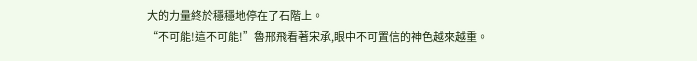大的力量終於穩穩地停在了石階上。
“不可能!這不可能!”魯邢飛看著宋承,眼中不可置信的神色越來越重。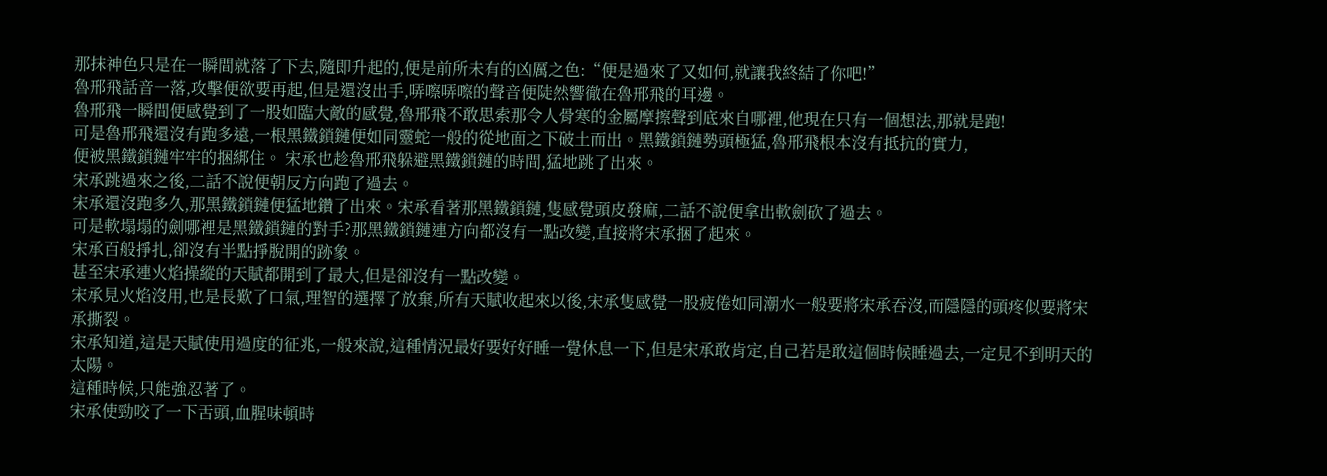那抹神色只是在一瞬間就落了下去,隨即升起的,便是前所未有的凶厲之色:“便是過來了又如何,就讓我終結了你吧!”
魯邢飛話音一落,攻擊便欲要再起,但是還沒出手,哢嚓哢嚓的聲音便陡然響徹在魯邢飛的耳邊。
魯邢飛一瞬間便感覺到了一股如臨大敵的感覺,魯邢飛不敢思索那令人骨寒的金屬摩擦聲到底來自哪裡,他現在只有一個想法,那就是跑!
可是魯邢飛還沒有跑多遠,一根黑鐵鎖鏈便如同靈蛇一般的從地面之下破土而出。黑鐵鎖鏈勢頭極猛,魯邢飛根本沒有抵抗的實力,
便被黑鐵鎖鏈牢牢的捆綁住。 宋承也趁魯邢飛躲避黑鐵鎖鏈的時間,猛地跳了出來。
宋承跳過來之後,二話不說便朝反方向跑了過去。
宋承還沒跑多久,那黑鐵鎖鏈便猛地鑽了出來。宋承看著那黑鐵鎖鏈,隻感覺頭皮發麻,二話不說便拿出軟劍砍了過去。
可是軟塌塌的劍哪裡是黑鐵鎖鏈的對手?那黑鐵鎖鏈連方向都沒有一點改變,直接將宋承捆了起來。
宋承百般掙扎,卻沒有半點掙脫開的跡象。
甚至宋承連火焰操縱的天賦都開到了最大,但是卻沒有一點改變。
宋承見火焰沒用,也是長歎了口氣,理智的選擇了放棄,所有天賦收起來以後,宋承隻感覺一股疲倦如同潮水一般要將宋承吞沒,而隱隱的頭疼似要將宋承撕裂。
宋承知道,這是天賦使用過度的征兆,一般來說,這種情況最好要好好睡一覺休息一下,但是宋承敢肯定,自己若是敢這個時候睡過去,一定見不到明天的太陽。
這種時候,只能強忍著了。
宋承使勁咬了一下舌頭,血腥味頓時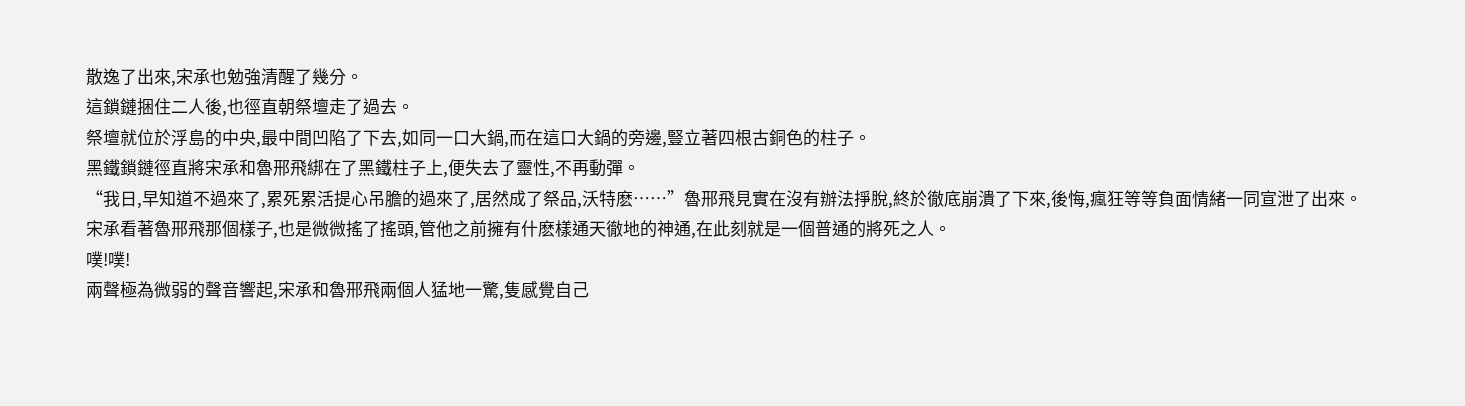散逸了出來,宋承也勉強清醒了幾分。
這鎖鏈捆住二人後,也徑直朝祭壇走了過去。
祭壇就位於浮島的中央,最中間凹陷了下去,如同一口大鍋,而在這口大鍋的旁邊,豎立著四根古銅色的柱子。
黑鐵鎖鏈徑直將宋承和魯邢飛綁在了黑鐵柱子上,便失去了靈性,不再動彈。
“我日,早知道不過來了,累死累活提心吊膽的過來了,居然成了祭品,沃特麽……”魯邢飛見實在沒有辦法掙脫,終於徹底崩潰了下來,後悔,瘋狂等等負面情緒一同宣泄了出來。
宋承看著魯邢飛那個樣子,也是微微搖了搖頭,管他之前擁有什麽樣通天徹地的神通,在此刻就是一個普通的將死之人。
噗!噗!
兩聲極為微弱的聲音響起,宋承和魯邢飛兩個人猛地一驚,隻感覺自己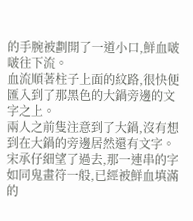的手腕被劃開了一道小口,鮮血啵啵往下流。
血流順著柱子上面的紋路,很快便匯入到了那黑色的大鍋旁邊的文字之上。
兩人之前隻注意到了大鍋,沒有想到在大鍋的旁邊居然還有文字。宋承仔細望了過去,那一連串的字如同鬼畫符一般,已經被鮮血填滿的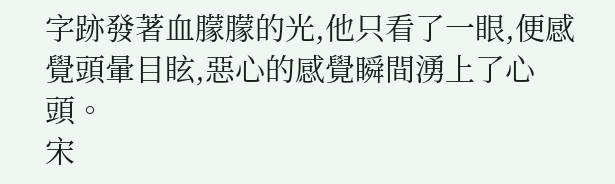字跡發著血朦朦的光,他只看了一眼,便感覺頭暈目眩,惡心的感覺瞬間湧上了心頭。
宋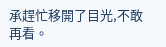承趕忙移開了目光,不敢再看。